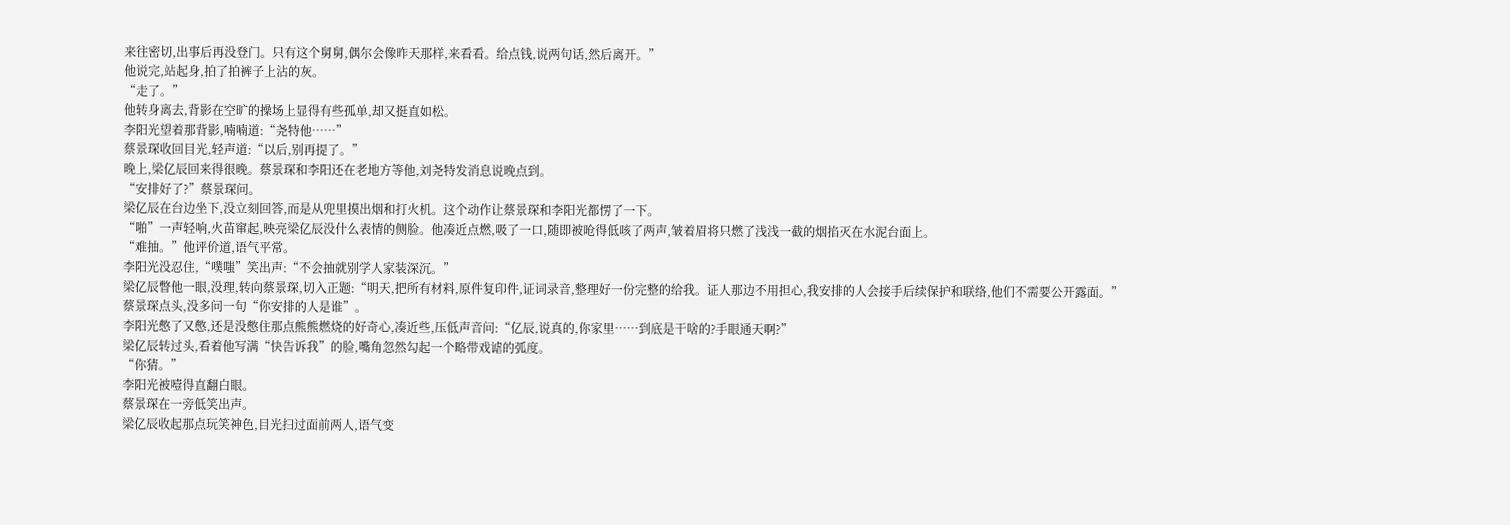来往密切,出事后再没登门。只有这个舅舅,偶尔会像昨天那样,来看看。给点钱,说两句话,然后离开。”
他说完,站起身,拍了拍裤子上沾的灰。
“走了。”
他转身离去,背影在空旷的操场上显得有些孤单,却又挺直如松。
李阳光望着那背影,喃喃道:“尧特他……”
蔡景琛收回目光,轻声道:“以后,别再提了。”
晚上,梁亿辰回来得很晚。蔡景琛和李阳还在老地方等他,刘尧特发消息说晚点到。
“安排好了?”蔡景琛问。
梁亿辰在台边坐下,没立刻回答,而是从兜里摸出烟和打火机。这个动作让蔡景琛和李阳光都愣了一下。
“啪”一声轻响,火苗窜起,映亮梁亿辰没什么表情的侧脸。他凑近点燃,吸了一口,随即被呛得低咳了两声,皱着眉将只燃了浅浅一截的烟掐灭在水泥台面上。
“难抽。”他评价道,语气平常。
李阳光没忍住,“噗嗤”笑出声:“不会抽就别学人家装深沉。”
梁亿辰瞥他一眼,没理,转向蔡景琛,切入正题:“明天,把所有材料,原件复印件,证词录音,整理好一份完整的给我。证人那边不用担心,我安排的人会接手后续保护和联络,他们不需要公开露面。”
蔡景琛点头,没多问一句“你安排的人是谁”。
李阳光憋了又憋,还是没憋住那点熊熊燃烧的好奇心,凑近些,压低声音问:“亿辰,说真的,你家里……到底是干啥的?手眼通天啊?”
梁亿辰转过头,看着他写满“快告诉我”的脸,嘴角忽然勾起一个略带戏谑的弧度。
“你猜。”
李阳光被噎得直翻白眼。
蔡景琛在一旁低笑出声。
梁亿辰收起那点玩笑神色,目光扫过面前两人,语气变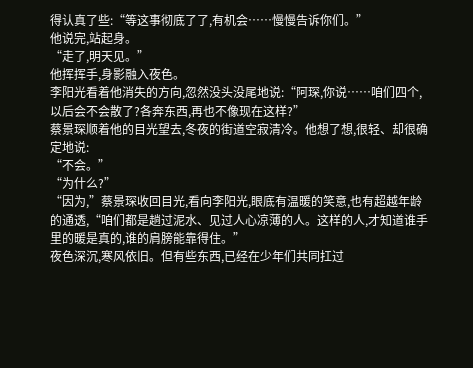得认真了些:“等这事彻底了了,有机会……慢慢告诉你们。”
他说完,站起身。
“走了,明天见。”
他挥挥手,身影融入夜色。
李阳光看着他消失的方向,忽然没头没尾地说:“阿琛,你说……咱们四个,以后会不会散了?各奔东西,再也不像现在这样?”
蔡景琛顺着他的目光望去,冬夜的街道空寂清冷。他想了想,很轻、却很确定地说:
“不会。”
“为什么?”
“因为,”蔡景琛收回目光,看向李阳光,眼底有温暖的笑意,也有超越年龄的通透,“咱们都是趟过泥水、见过人心凉薄的人。这样的人,才知道谁手里的暖是真的,谁的肩膀能靠得住。”
夜色深沉,寒风依旧。但有些东西,已经在少年们共同扛过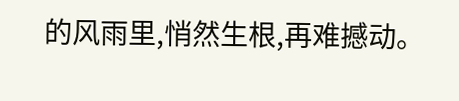的风雨里,悄然生根,再难撼动。